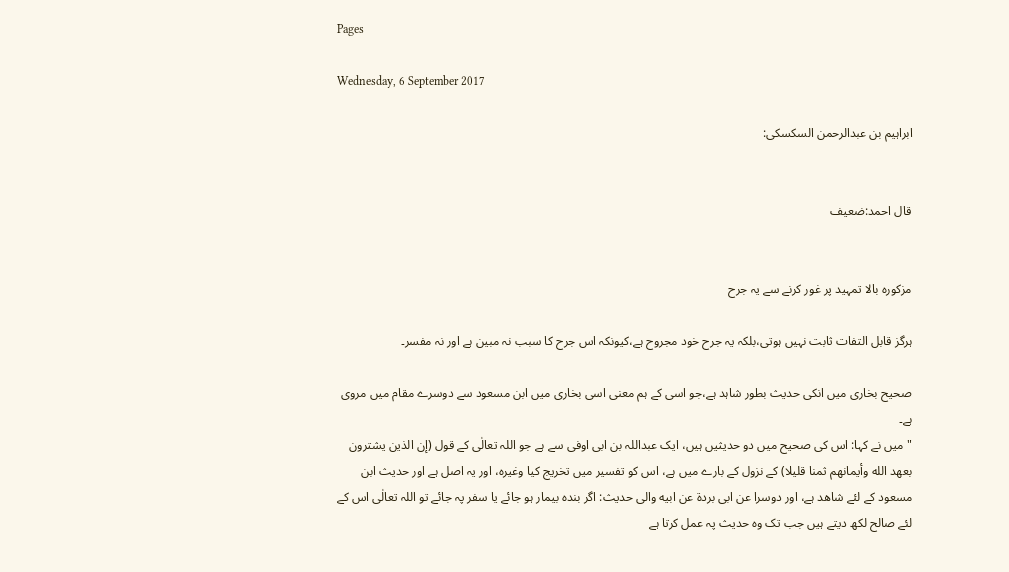Pages

Wednesday, 6 September 2017

ابراہیم بن عبدالرحمن السکسکی:


قال احمد:ضعیف


مزکورہ بالا تمہید پر غور کرنے سے یہ جرح

ہرگز قابل التفات ثابت نہیں ہوتی،بلکہ یہ جرح خود مجروح ہے،کیونکہ اس جرح کا سبب نہ مبین ہے اور نہ مفسر۔

صحیح بخاری میں انکی حدیث بطور شاہد ہے،جو اسی کے ہم معنی اسی بخاری میں ابن مسعود سے دوسرے مقام میں مروی ہے۔
"میں نے کہا: اس کی صحیح میں دو حدیثیں ہیں، ایک عبداللہ بن ابی اوفی سے ہے جو اللہ تعالٰی کے قول (إن الذين يشترون بعهد الله وأيمانهم ثمنا قليلا) کے نزول کے بارے میں ہے، اس کو تفسیر میں تخریج کیا وغیرہ، اور یہ اصل ہے اور حدیث ابن مسعود کے لئے شاھد ہے، اور دوسرا عن ابی بردة عن ابیه والی حدیث: اگر بندہ بیمار ہو جائے یا سفر پہ جائے تو اللہ تعالٰی اس کے لئے صالح لکھ دیتے ہیں جب تک وہ حدیث پہ عمل کرتا ہے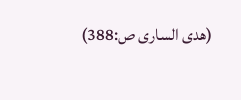(ھدی الساری ص:388)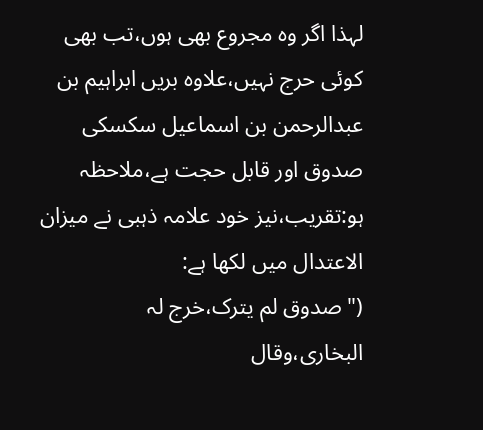لہذا اگر وہ مجروع بھی ہوں،تب بھی کوئی حرج نہیں،علاوہ بریں ابراہیم بن عبدالرحمن بن اسماعیل سکسکی صدوق اور قابل حجت ہے،ملاحظہ ہو:تقریب،نیز خود علامہ ذہبی نے میزان الاعتدال میں لکھا ہے:
("صدوق لم یترک،خرج لہ البخاری،وقال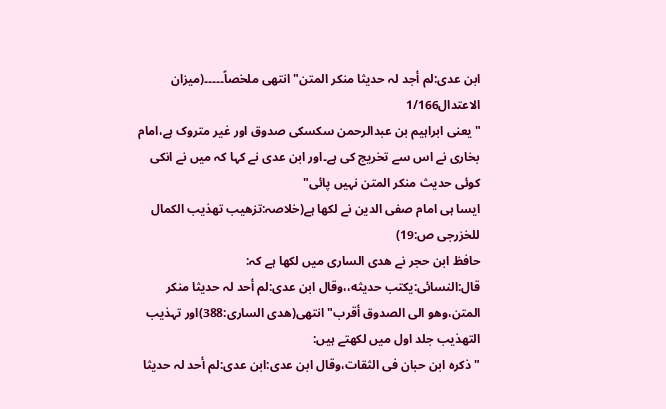ابن عدی:لم أجد لہ حدیثا منکر المتن" انتھی ملخصاً۔۔۔۔۔(میزان الاعتدال1/166
"یعنی ابراہیم بن عبدالرحمن سکسکی صدوق اور غیر متروک ہے،امام بخاری نے اس سے تخریج کی ہے۔اور ابن عدی نے کہا کہ میں نے انکی کوئی حدیث منکر المتن نہیں پائی"
ایسا ہی امام صفی الدین نے لکھا ہے(خلاصہ:تزھیب تھذیب الکمال للخزرجی ص:19)
حافظ ابن حجر نے ھدی الساری میں لکھا ہے کہ:
قال:النسائی:یکتب حدیثه،،وقال ابن عدی:لم أحد لہ حدیثا منکر المتن،وھو الی الصدوق أقرب"انتھی(ھدی الساری:388)اور تہذیب التھذیب جلد اول میں لکھتے ہیں:
"ذکرہ ابن حبان فی الثقات،وقال ابن عدی:ابن عدی:لم أحد لہ حدیثا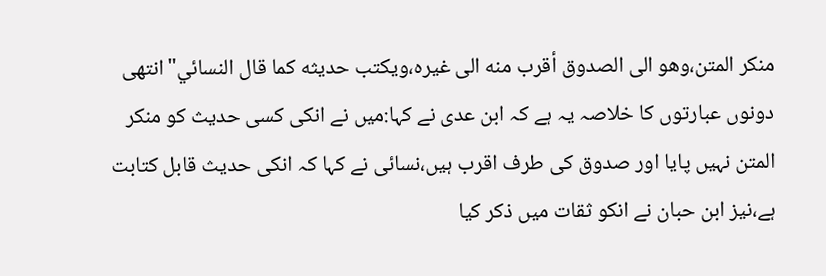منکر المتن،وھو الی الصدوق أقرب منه الی غیرہ،ویکتب حدیثه کما قال النسائي"انتھی
دونوں عبارتوں کا خلاصہ یہ ہے کہ ابن عدی نے کہا:میں نے انکی کسی حدیث کو منکر المتن نہیں پایا اور صدوق کی طرف اقرب ہیں،نسائی نے کہا کہ انکی حدیث قابل کتابت ہے،نیز ابن حبان نے انکو ثقات میں ذکر کیا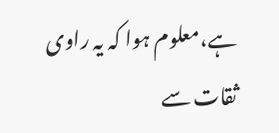ہے،معلوم ہوا کہ یہ راوی ثقات سے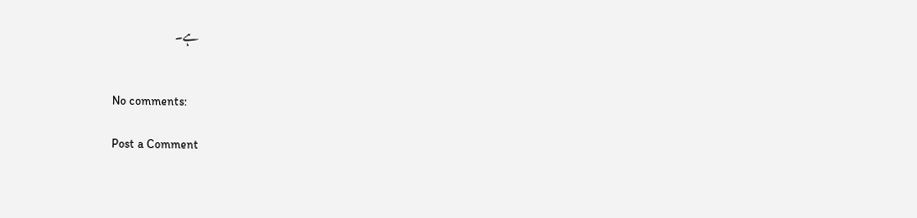ہے۔


No comments:

Post a Comment